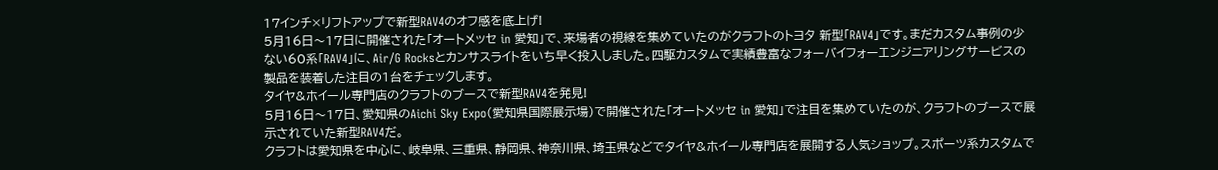17インチ×リフトアップで新型RAV4のオフ感を底上げ!
5月16日〜17日に開催された「オートメッセ in 愛知」で、来場者の視線を集めていたのがクラフトのトヨタ 新型「RAV4」です。まだカスタム事例の少ない60系「RAV4」に、Air/G Rocksとカンサスライトをいち早く投入しました。四駆カスタムで実績豊富なフォーバイフォーエンジニアリングサービスの製品を装着した注目の1台をチェックします。
タイヤ&ホイール専門店のクラフトのブースで新型RAV4を発見!
5月16日〜17日、愛知県のAichi Sky Expo(愛知県国際展示場)で開催された「オートメッセ in 愛知」で注目を集めていたのが、クラフトのブースで展示されていた新型RAV4だ。
クラフトは愛知県を中心に、岐阜県、三重県、静岡県、神奈川県、埼玉県などでタイヤ&ホイール専門店を展開する人気ショップ。スポーツ系カスタムで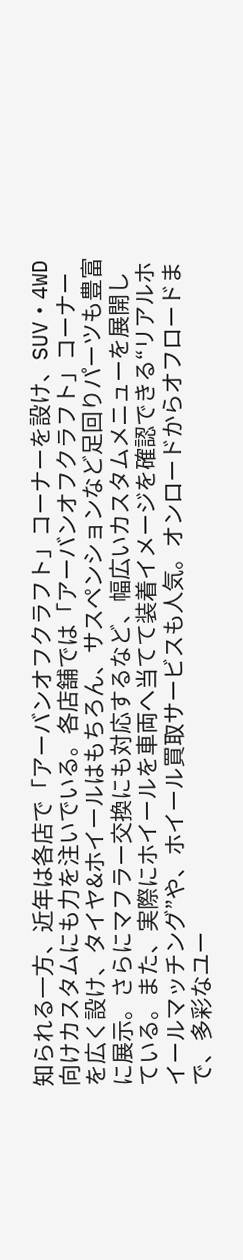知られる一方、近年は各店で「アーバンオフクラフト」コーナーを設け、SUV・4WD向けカスタムにも力を注いでいる。各店舗では「アーバンオフクラフト」コーナーを広く設け、タイヤ&ホイールはもちろん、サスペンションなど足回りパーツも豊富に展示。さらにマフラー交換にも対応するなど、幅広いカスタムメニューを展開している。また、実際にホイールを車両へ当てて装着イメージを確認できる“リアルホイールマッチング”や、ホイール買取サービスも人気。オンロードからオフロードまで、多彩なユー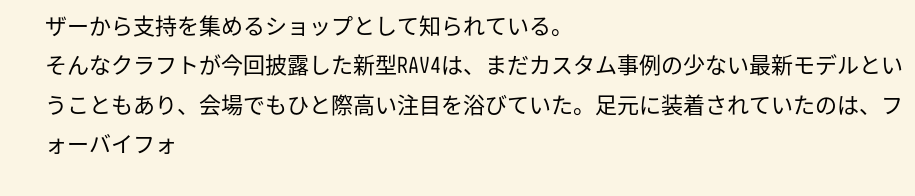ザーから支持を集めるショップとして知られている。
そんなクラフトが今回披露した新型RAV4は、まだカスタム事例の少ない最新モデルということもあり、会場でもひと際高い注目を浴びていた。足元に装着されていたのは、フォーバイフォ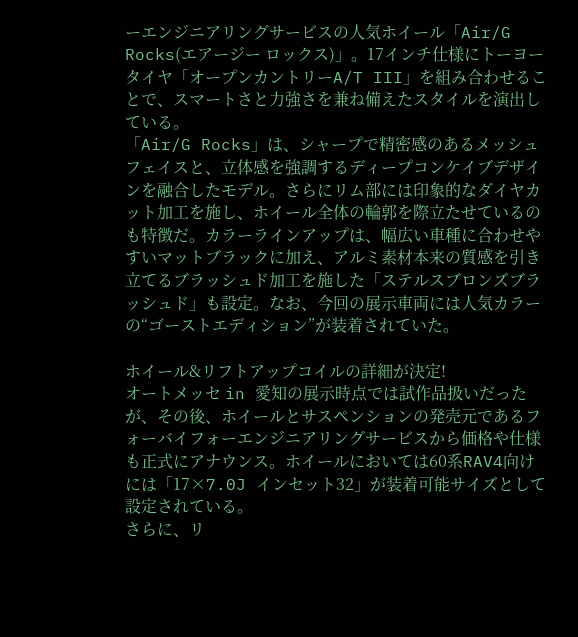ーエンジニアリングサービスの人気ホイール「Air/G Rocks(エアージー ロックス)」。17インチ仕様にトーヨータイヤ「オープンカントリーA/T III」を組み合わせることで、スマートさと力強さを兼ね備えたスタイルを演出している。
「Air/G Rocks」は、シャープで精密感のあるメッシュフェイスと、立体感を強調するディープコンケイブデザインを融合したモデル。さらにリム部には印象的なダイヤカット加工を施し、ホイール全体の輪郭を際立たせているのも特徴だ。カラーラインアップは、幅広い車種に合わせやすいマットブラックに加え、アルミ素材本来の質感を引き立てるブラッシュド加工を施した「ステルスブロンズブラッシュド」も設定。なお、今回の展示車両には人気カラーの“ゴーストエディション”が装着されていた。

ホイール&リフトアップコイルの詳細が決定!
オートメッセ in 愛知の展示時点では試作品扱いだったが、その後、ホイールとサスペンションの発売元であるフォーバイフォーエンジニアリングサービスから価格や仕様も正式にアナウンス。ホイールにおいては60系RAV4向けには「17×7.0J インセット32」が装着可能サイズとして設定されている。
さらに、リ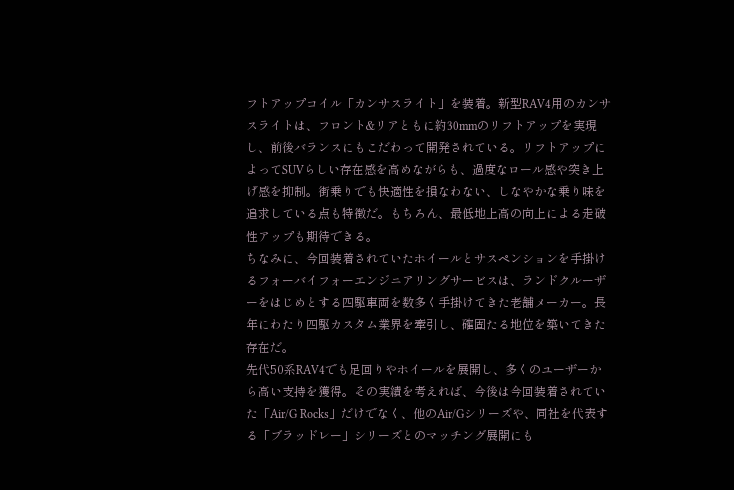フトアップコイル「カンサスライト」を装着。新型RAV4用のカンサスライトは、フロント&リアともに約30mmのリフトアップを実現し、前後バランスにもこだわって開発されている。リフトアップによってSUVらしい存在感を高めながらも、過度なロール感や突き上げ感を抑制。街乗りでも快適性を損なわない、しなやかな乗り味を追求している点も特徴だ。もちろん、最低地上高の向上による走破性アップも期待できる。
ちなみに、今回装着されていたホイールとサスペンションを手掛けるフォーバイフォーエンジニアリングサービスは、ランドクルーザーをはじめとする四駆車両を数多く手掛けてきた老舗メーカー。長年にわたり四駆カスタム業界を牽引し、確固たる地位を築いてきた存在だ。
先代50系RAV4でも足回りやホイールを展開し、多くのユーザーから高い支持を獲得。その実績を考えれば、今後は今回装着されていた「Air/G Rocks」だけでなく、他のAir/Gシリーズや、同社を代表する「ブラッドレー」シリーズとのマッチング展開にも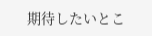期待したいとこ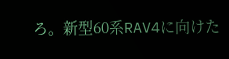ろ。新型60系RAV4に向けた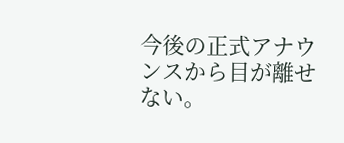今後の正式アナウンスから目が離せない。